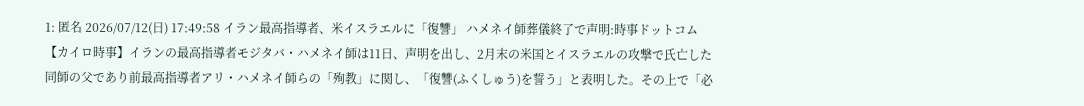1: 匿名 2026/07/12(日) 17:49:58 イラン最高指導者、米イスラエルに「復讐」 ハメネイ師葬儀終了で声明:時事ドットコム【カイロ時事】イランの最高指導者モジタバ・ハメネイ師は11日、声明を出し、2月末の米国とイスラエルの攻撃で氏亡した同師の父であり前最高指導者アリ・ハメネイ師らの「殉教」に関し、「復讐(ふくしゅう)を誓う」と表明した。その上で「必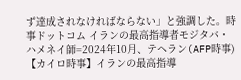ず達成されなければならない」と強調した。時事ドットコム イランの最高指導者モジタバ・ハメネイ師=2024年10月、テヘラン(AFP時事) 【カイロ時事】イランの最高指導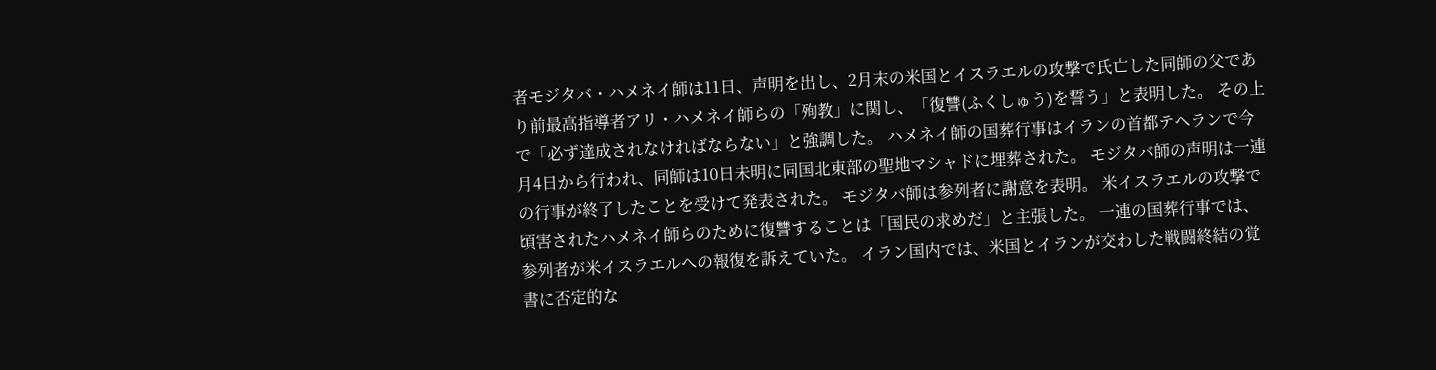者モジタバ・ハメネイ師は11日、声明を出し、2月末の米国とイスラエルの攻撃で氏亡した同師の父であり前最高指導者アリ・ハメネイ師らの「殉教」に関し、「復讐(ふくしゅう)を誓う」と表明した。 その上で「必ず達成されなければならない」と強調した。 ハメネイ師の国葬行事はイランの首都テヘランで今月4日から行われ、同師は10日未明に同国北東部の聖地マシャドに埋葬された。 モジタバ師の声明は一連の行事が終了したことを受けて発表された。 モジタバ師は参列者に謝意を表明。 米イスラエルの攻撃で頃害されたハメネイ師らのために復讐することは「国民の求めだ」と主張した。 一連の国葬行事では、参列者が米イスラエルへの報復を訴えていた。 イラン国内では、米国とイランが交わした戦闘終結の覚書に否定的な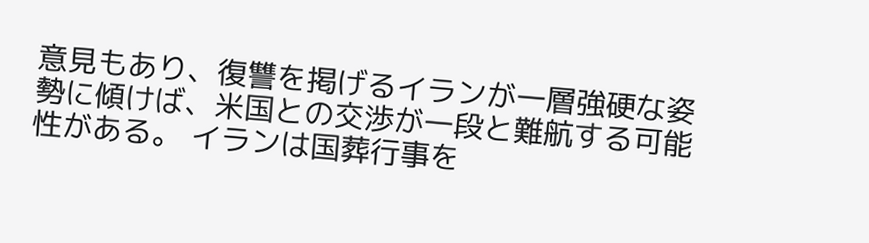意見もあり、復讐を掲げるイランが一層強硬な姿勢に傾けば、米国との交渉が一段と難航する可能性がある。 イランは国葬行事を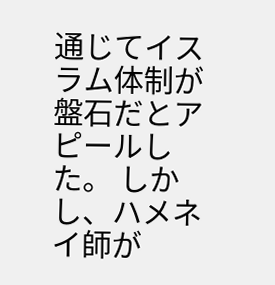通じてイスラム体制が盤石だとアピールした。 しかし、ハメネイ師が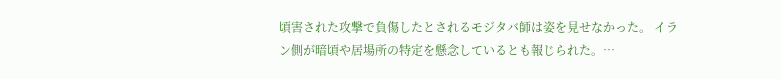頃害された攻撃で負傷したとされるモジタバ師は姿を見せなかった。 イラン側が暗頃や居場所の特定を懸念しているとも報じられた。…